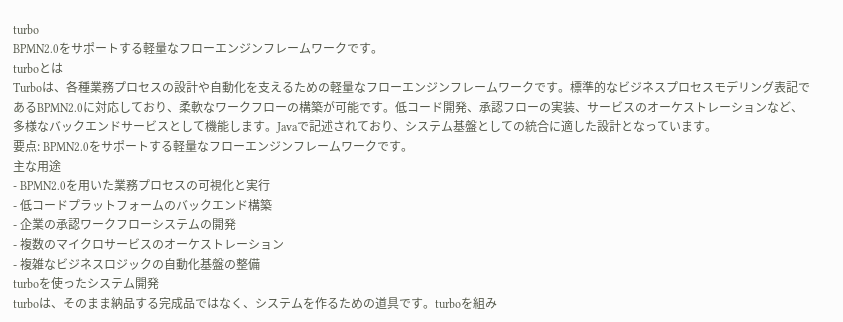turbo
BPMN2.0をサポートする軽量なフローエンジンフレームワークです。
turboとは
Turboは、各種業務プロセスの設計や自動化を支えるための軽量なフローエンジンフレームワークです。標準的なビジネスプロセスモデリング表記であるBPMN2.0に対応しており、柔軟なワークフローの構築が可能です。低コード開発、承認フローの実装、サービスのオーケストレーションなど、多様なバックエンドサービスとして機能します。Javaで記述されており、システム基盤としての統合に適した設計となっています。
要点: BPMN2.0をサポートする軽量なフローエンジンフレームワークです。
主な用途
- BPMN2.0を用いた業務プロセスの可視化と実行
- 低コードプラットフォームのバックエンド構築
- 企業の承認ワークフローシステムの開発
- 複数のマイクロサービスのオーケストレーション
- 複雑なビジネスロジックの自動化基盤の整備
turboを使ったシステム開発
turboは、そのまま納品する完成品ではなく、システムを作るための道具です。turboを組み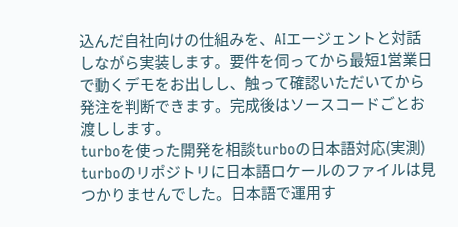込んだ自社向けの仕組みを、AIエージェントと対話しながら実装します。要件を伺ってから最短1営業日で動くデモをお出しし、触って確認いただいてから発注を判断できます。完成後はソースコードごとお渡しします。
turboを使った開発を相談turboの日本語対応(実測)
turboのリポジトリに日本語ロケールのファイルは見つかりませんでした。日本語で運用す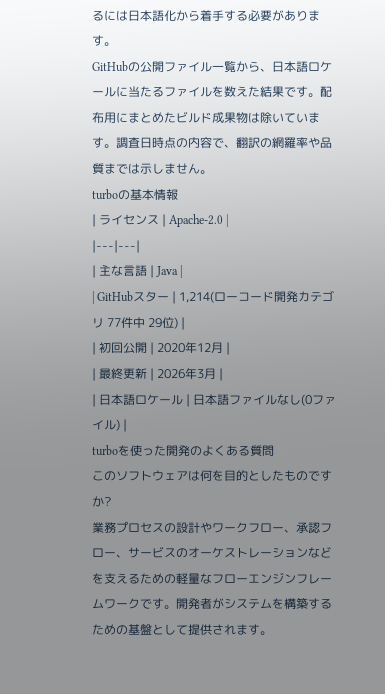るには日本語化から着手する必要があります。
GitHubの公開ファイル一覧から、日本語ロケールに当たるファイルを数えた結果です。配布用にまとめたビルド成果物は除いています。調査日時点の内容で、翻訳の網羅率や品質までは示しません。
turboの基本情報
| ライセンス | Apache-2.0 |
|---|---|
| 主な言語 | Java |
| GitHubスター | 1,214(ローコード開発カテゴリ 77件中 29位) |
| 初回公開 | 2020年12月 |
| 最終更新 | 2026年3月 |
| 日本語ロケール | 日本語ファイルなし(0ファイル) |
turboを使った開発のよくある質問
このソフトウェアは何を目的としたものですか?
業務プロセスの設計やワークフロー、承認フロー、サービスのオーケストレーションなどを支えるための軽量なフローエンジンフレームワークです。開発者がシステムを構築するための基盤として提供されます。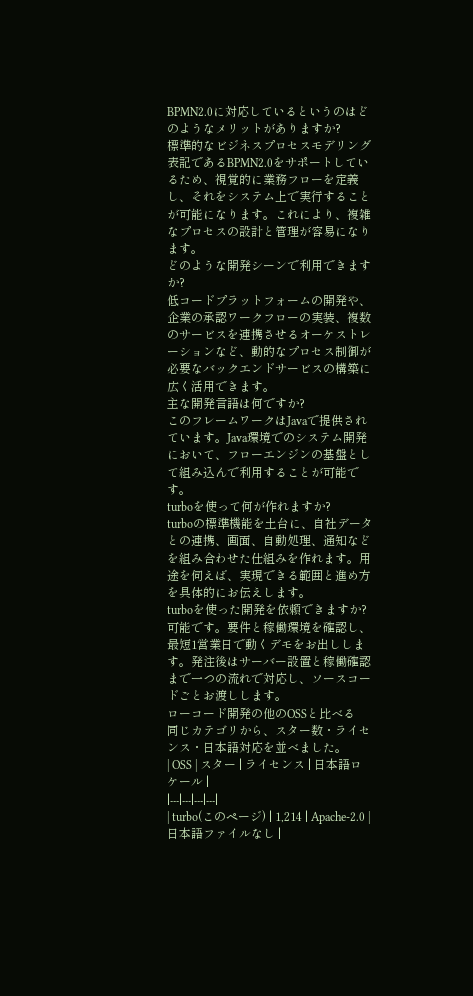BPMN2.0に対応しているというのはどのようなメリットがありますか?
標準的なビジネスプロセスモデリング表記であるBPMN2.0をサポートしているため、視覚的に業務フローを定義し、それをシステム上で実行することが可能になります。これにより、複雑なプロセスの設計と管理が容易になります。
どのような開発シーンで利用できますか?
低コードプラットフォームの開発や、企業の承認ワークフローの実装、複数のサービスを連携させるオーケストレーションなど、動的なプロセス制御が必要なバックエンドサービスの構築に広く活用できます。
主な開発言語は何ですか?
このフレームワークはJavaで提供されています。Java環境でのシステム開発において、フローエンジンの基盤として組み込んで利用することが可能です。
turboを使って何が作れますか?
turboの標準機能を土台に、自社データとの連携、画面、自動処理、通知などを組み合わせた仕組みを作れます。用途を伺えば、実現できる範囲と進め方を具体的にお伝えします。
turboを使った開発を依頼できますか?
可能です。要件と稼働環境を確認し、最短1営業日で動くデモをお出しします。発注後はサーバー設置と稼働確認まで一つの流れで対応し、ソースコードごとお渡しします。
ローコード開発の他のOSSと比べる
同じカテゴリから、スター数・ライセンス・日本語対応を並べました。
| OSS | スター | ライセンス | 日本語ロケール |
|---|---|---|---|
| turbo(このページ) | 1,214 | Apache-2.0 | 日本語ファイルなし |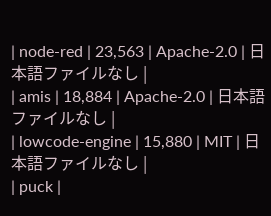| node-red | 23,563 | Apache-2.0 | 日本語ファイルなし |
| amis | 18,884 | Apache-2.0 | 日本語ファイルなし |
| lowcode-engine | 15,880 | MIT | 日本語ファイルなし |
| puck |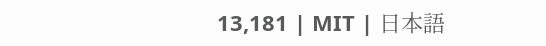13,181 | MIT | 日本語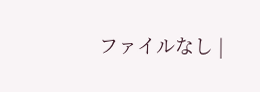ファイルなし |